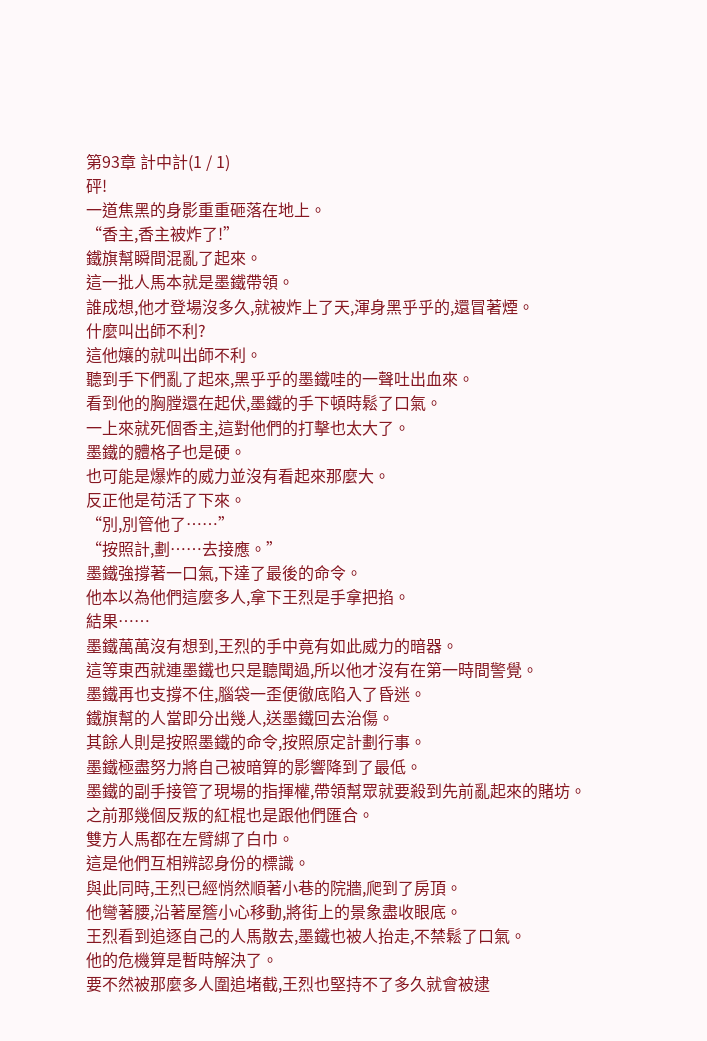第93章 計中計(1 / 1)
砰!
一道焦黑的身影重重砸落在地上。
“香主,香主被炸了!”
鐵旗幫瞬間混亂了起來。
這一批人馬本就是墨鐵帶領。
誰成想,他才登場沒多久,就被炸上了天,渾身黑乎乎的,還冒著煙。
什麼叫出師不利?
這他孃的就叫出師不利。
聽到手下們亂了起來,黑乎乎的墨鐵哇的一聲吐出血來。
看到他的胸膛還在起伏,墨鐵的手下頓時鬆了口氣。
一上來就死個香主,這對他們的打擊也太大了。
墨鐵的體格子也是硬。
也可能是爆炸的威力並沒有看起來那麼大。
反正他是苟活了下來。
“別,別管他了……”
“按照計,劃……去接應。”
墨鐵強撐著一口氣,下達了最後的命令。
他本以為他們這麼多人,拿下王烈是手拿把掐。
結果……
墨鐵萬萬沒有想到,王烈的手中竟有如此威力的暗器。
這等東西就連墨鐵也只是聽聞過,所以他才沒有在第一時間警覺。
墨鐵再也支撐不住,腦袋一歪便徹底陷入了昏迷。
鐵旗幫的人當即分出幾人,送墨鐵回去治傷。
其餘人則是按照墨鐵的命令,按照原定計劃行事。
墨鐵極盡努力將自己被暗算的影響降到了最低。
墨鐵的副手接管了現場的指揮權,帶領幫眾就要殺到先前亂起來的賭坊。
之前那幾個反叛的紅棍也是跟他們匯合。
雙方人馬都在左臂綁了白巾。
這是他們互相辨認身份的標識。
與此同時,王烈已經悄然順著小巷的院牆,爬到了房頂。
他彎著腰,沿著屋簷小心移動,將街上的景象盡收眼底。
王烈看到追逐自己的人馬散去,墨鐵也被人抬走,不禁鬆了口氣。
他的危機算是暫時解決了。
要不然被那麼多人圍追堵截,王烈也堅持不了多久就會被逮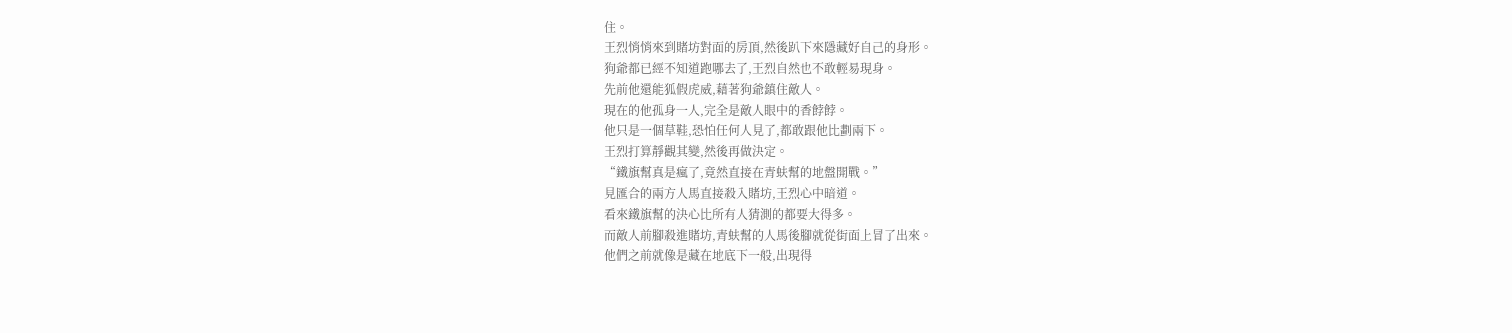住。
王烈悄悄來到賭坊對面的房頂,然後趴下來隱藏好自己的身形。
狗爺都已經不知道跑哪去了,王烈自然也不敢輕易現身。
先前他還能狐假虎威,藉著狗爺鎮住敵人。
現在的他孤身一人,完全是敵人眼中的香餑餑。
他只是一個草鞋,恐怕任何人見了,都敢跟他比劃兩下。
王烈打算靜觀其變,然後再做決定。
“鐵旗幫真是瘋了,竟然直接在青蚨幫的地盤開戰。”
見匯合的兩方人馬直接殺入賭坊,王烈心中暗道。
看來鐵旗幫的決心比所有人猜測的都要大得多。
而敵人前腳殺進賭坊,青蚨幫的人馬後腳就從街面上冒了出來。
他們之前就像是藏在地底下一般,出現得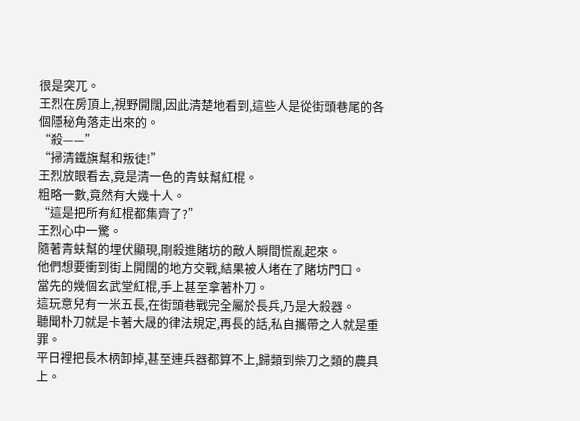很是突兀。
王烈在房頂上,視野開闊,因此清楚地看到,這些人是從街頭巷尾的各個隱秘角落走出來的。
“殺——”
“掃清鐵旗幫和叛徒!”
王烈放眼看去,竟是清一色的青蚨幫紅棍。
粗略一數,竟然有大幾十人。
“這是把所有紅棍都集齊了?”
王烈心中一驚。
隨著青蚨幫的埋伏顯現,剛殺進賭坊的敵人瞬間慌亂起來。
他們想要衝到街上開闊的地方交戰,結果被人堵在了賭坊門口。
當先的幾個玄武堂紅棍,手上甚至拿著朴刀。
這玩意兒有一米五長,在街頭巷戰完全屬於長兵,乃是大殺器。
聽聞朴刀就是卡著大晟的律法規定,再長的話,私自攜帶之人就是重罪。
平日裡把長木柄卸掉,甚至連兵器都算不上,歸類到柴刀之類的農具上。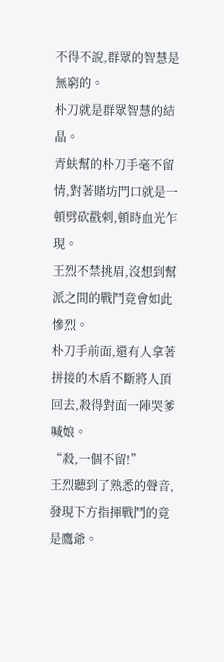不得不說,群眾的智慧是無窮的。
朴刀就是群眾智慧的結晶。
青蚨幫的朴刀手毫不留情,對著賭坊門口就是一頓劈砍戳刺,頓時血光乍現。
王烈不禁挑眉,沒想到幫派之間的戰鬥竟會如此慘烈。
朴刀手前面,還有人拿著拼接的木盾不斷將人頂回去,殺得對面一陣哭爹喊娘。
“殺,一個不留!”
王烈聽到了熟悉的聲音,發現下方指揮戰鬥的竟是鷹爺。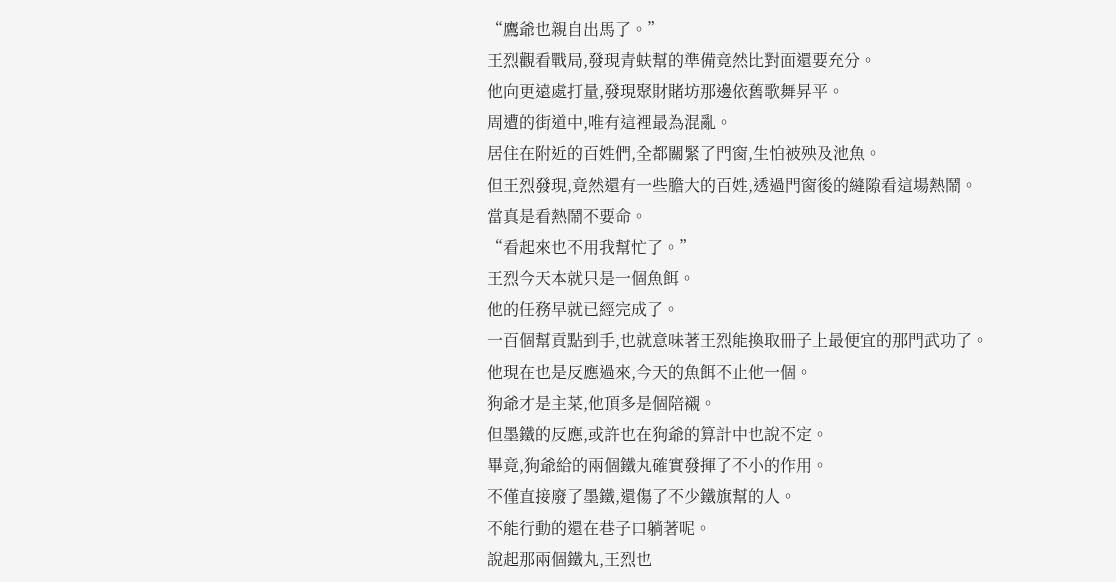“鷹爺也親自出馬了。”
王烈觀看戰局,發現青蚨幫的準備竟然比對面還要充分。
他向更遠處打量,發現聚財賭坊那邊依舊歌舞昇平。
周遭的街道中,唯有這裡最為混亂。
居住在附近的百姓們,全都關緊了門窗,生怕被殃及池魚。
但王烈發現,竟然還有一些膽大的百姓,透過門窗後的縫隙看這場熱鬧。
當真是看熱鬧不要命。
“看起來也不用我幫忙了。”
王烈今天本就只是一個魚餌。
他的任務早就已經完成了。
一百個幫貢點到手,也就意味著王烈能換取冊子上最便宜的那門武功了。
他現在也是反應過來,今天的魚餌不止他一個。
狗爺才是主菜,他頂多是個陪襯。
但墨鐵的反應,或許也在狗爺的算計中也說不定。
畢竟,狗爺給的兩個鐵丸確實發揮了不小的作用。
不僅直接廢了墨鐵,還傷了不少鐵旗幫的人。
不能行動的還在巷子口躺著呢。
說起那兩個鐵丸,王烈也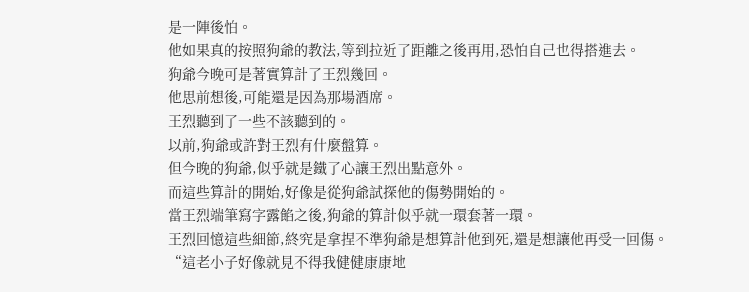是一陣後怕。
他如果真的按照狗爺的教法,等到拉近了距離之後再用,恐怕自己也得搭進去。
狗爺今晚可是著實算計了王烈幾回。
他思前想後,可能還是因為那場酒席。
王烈聽到了一些不該聽到的。
以前,狗爺或許對王烈有什麼盤算。
但今晚的狗爺,似乎就是鐵了心讓王烈出點意外。
而這些算計的開始,好像是從狗爺試探他的傷勢開始的。
當王烈端筆寫字露餡之後,狗爺的算計似乎就一環套著一環。
王烈回憶這些細節,終究是拿捏不準狗爺是想算計他到死,還是想讓他再受一回傷。
“這老小子好像就見不得我健健康康地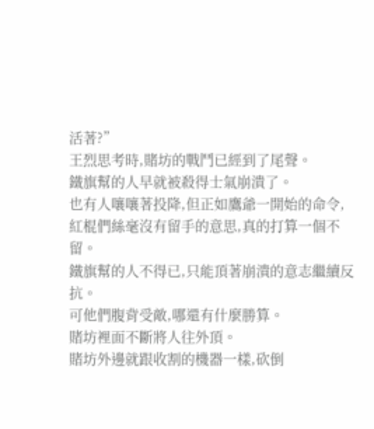活著?”
王烈思考時,賭坊的戰鬥已經到了尾聲。
鐵旗幫的人早就被殺得士氣崩潰了。
也有人嚷嚷著投降,但正如鷹爺一開始的命令,紅棍們絲毫沒有留手的意思,真的打算一個不留。
鐵旗幫的人不得已,只能頂著崩潰的意志繼續反抗。
可他們腹背受敵,哪還有什麼勝算。
賭坊裡面不斷將人往外頂。
賭坊外邊就跟收割的機器一樣,砍倒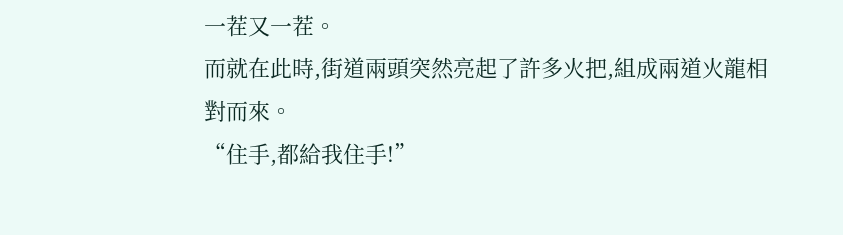一茬又一茬。
而就在此時,街道兩頭突然亮起了許多火把,組成兩道火龍相對而來。
“住手,都給我住手!”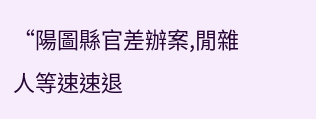“陽圖縣官差辦案,閒雜人等速速退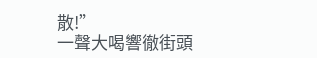散!”
一聲大喝響徹街頭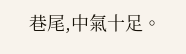巷尾,中氣十足。